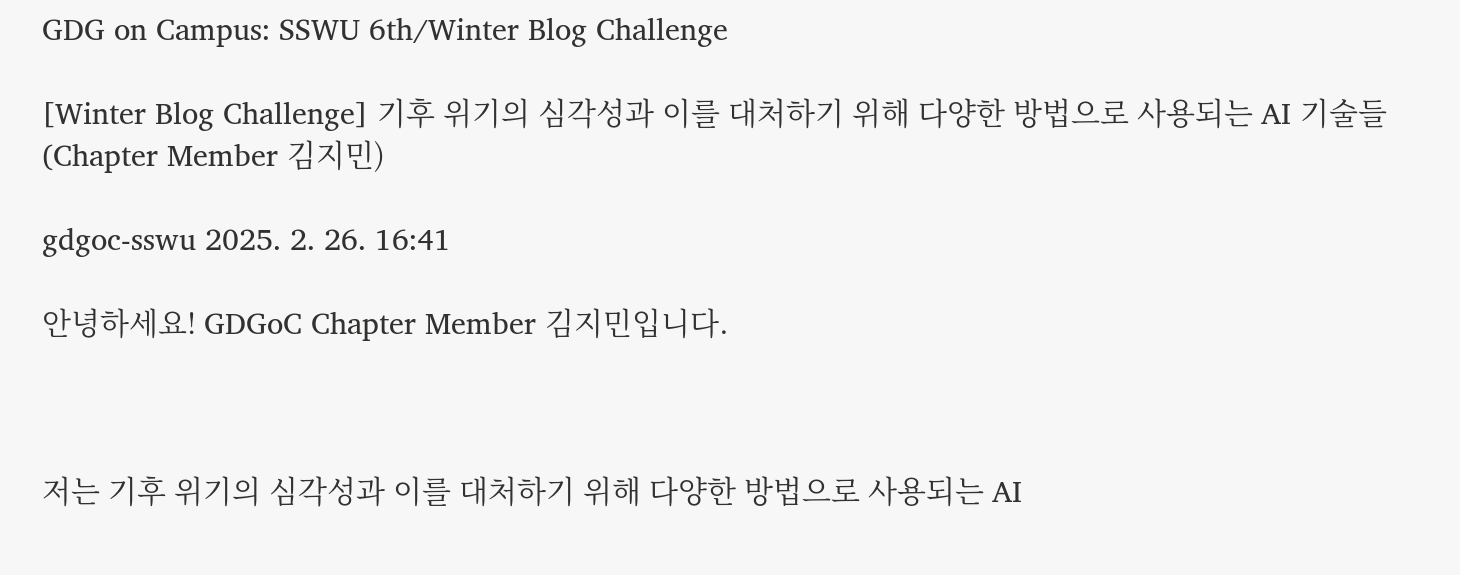GDG on Campus: SSWU 6th/Winter Blog Challenge

[Winter Blog Challenge] 기후 위기의 심각성과 이를 대처하기 위해 다양한 방법으로 사용되는 AI 기술들 (Chapter Member 김지민)

gdgoc-sswu 2025. 2. 26. 16:41

안녕하세요! GDGoC Chapter Member 김지민입니다.



저는 기후 위기의 심각성과 이를 대처하기 위해 다양한 방법으로 사용되는 AI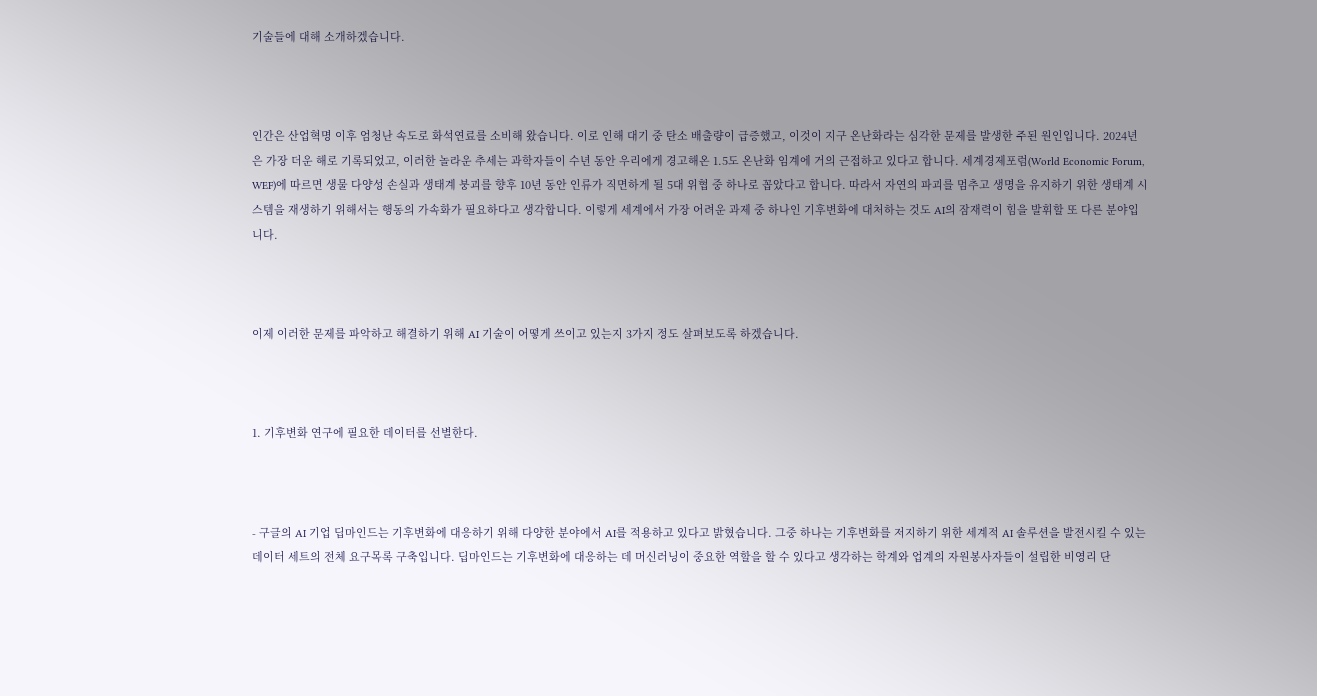기술들에 대해 소개하겠습니다.



인간은 산업혁명 이후 엄청난 속도로 화석연료를 소비해 왔습니다. 이로 인해 대기 중 탄소 배출량이 급증했고, 이것이 지구 온난화라는 심각한 문제를 발생한 주된 원인입니다. 2024년은 가장 더운 해로 기록되었고, 이러한 놀라운 추세는 과학자들이 수년 동안 우리에게 경고해온 1.5도 온난화 임계에 거의 근접하고 있다고 합니다. 세계경제포럼(World Economic Forum, WEF)에 따르면 생물 다양성 손실과 생태계 붕괴를 향후 10년 동안 인류가 직면하게 될 5대 위협 중 하나로 꼽았다고 합니다. 따라서 자연의 파괴를 멈추고 생명을 유지하기 위한 생태계 시스템을 재생하기 위해서는 행동의 가속화가 필요하다고 생각합니다. 이렇게 세계에서 가장 어려운 과제 중 하나인 기후변화에 대처하는 것도 AI의 잠재력이 힘을 발휘할 또 다른 분야입니다.



이제 이러한 문제를 파악하고 해결하기 위해 AI 기술이 어떻게 쓰이고 있는지 3가지 정도 살펴보도록 하겠습니다.



1. 기후변화 연구에 필요한 데이터를 선별한다.



- 구글의 AI 기업 딥마인드는 기후변화에 대응하기 위해 다양한 분야에서 AI를 적용하고 있다고 밝혔습니다. 그중 하나는 기후변화를 저지하기 위한 세계적 AI 솔루션을 발전시킬 수 있는 데이터 세트의 전체 요구목록 구축입니다. 딥마인드는 기후변화에 대응하는 데 머신러닝이 중요한 역할을 할 수 있다고 생각하는 학계와 업계의 자원봉사자들이 설립한 비영리 단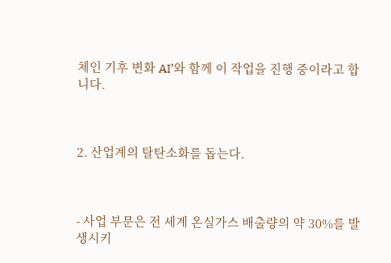체인 기후 변화 AI’와 함께 이 작업을 진행 중이라고 합니다.



2. 산업계의 탈탄소화를 돕는다.



- 사업 부문은 전 세계 온실가스 배출량의 약 30%를 발생시키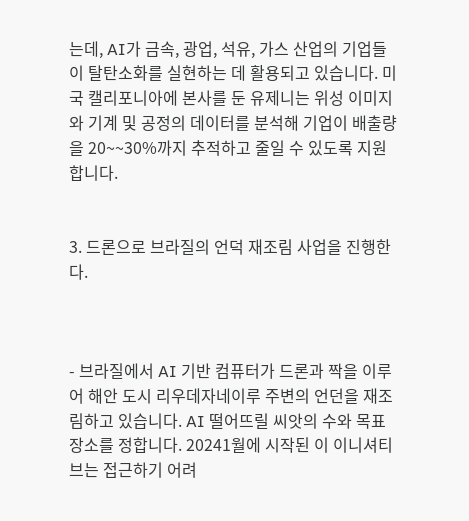는데, AI가 금속, 광업, 석유, 가스 산업의 기업들이 탈탄소화를 실현하는 데 활용되고 있습니다. 미국 캘리포니아에 본사를 둔 유제니는 위성 이미지와 기계 및 공정의 데이터를 분석해 기업이 배출량을 20~~30%까지 추적하고 줄일 수 있도록 지원합니다.


3. 드론으로 브라질의 언덕 재조림 사업을 진행한다.



- 브라질에서 AI 기반 컴퓨터가 드론과 짝을 이루어 해안 도시 리우데자네이루 주변의 언던을 재조림하고 있습니다. AI 떨어뜨릴 씨앗의 수와 목표 장소를 정합니다. 20241월에 시작된 이 이니셔티브는 접근하기 어려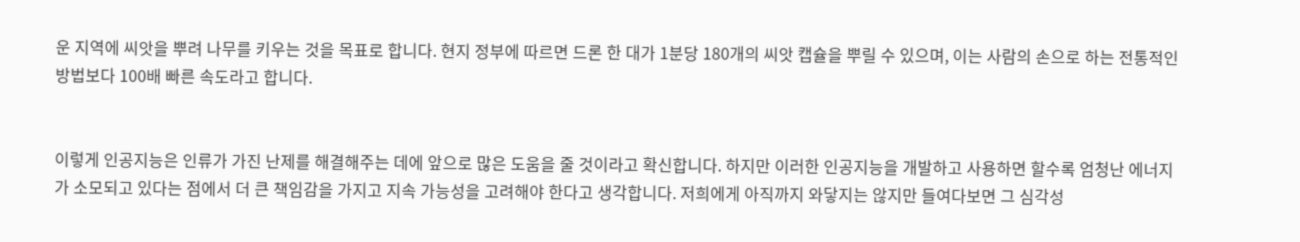운 지역에 씨앗을 뿌려 나무를 키우는 것을 목표로 합니다. 현지 정부에 따르면 드론 한 대가 1분당 180개의 씨앗 캡슐을 뿌릴 수 있으며, 이는 사람의 손으로 하는 전통적인 방법보다 100배 빠른 속도라고 합니다.


이렇게 인공지능은 인류가 가진 난제를 해결해주는 데에 앞으로 많은 도움을 줄 것이라고 확신합니다. 하지만 이러한 인공지능을 개발하고 사용하면 할수록 엄청난 에너지가 소모되고 있다는 점에서 더 큰 책임감을 가지고 지속 가능성을 고려해야 한다고 생각합니다. 저희에게 아직까지 와닿지는 않지만 들여다보면 그 심각성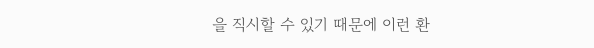을 직시할 수 있기 때문에 이런 환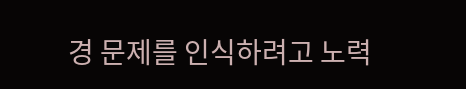경 문제를 인식하려고 노력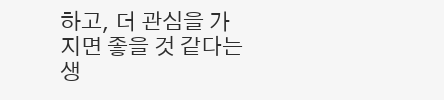하고, 더 관심을 가지면 좋을 것 같다는 생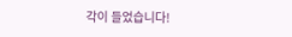각이 들었습니다!